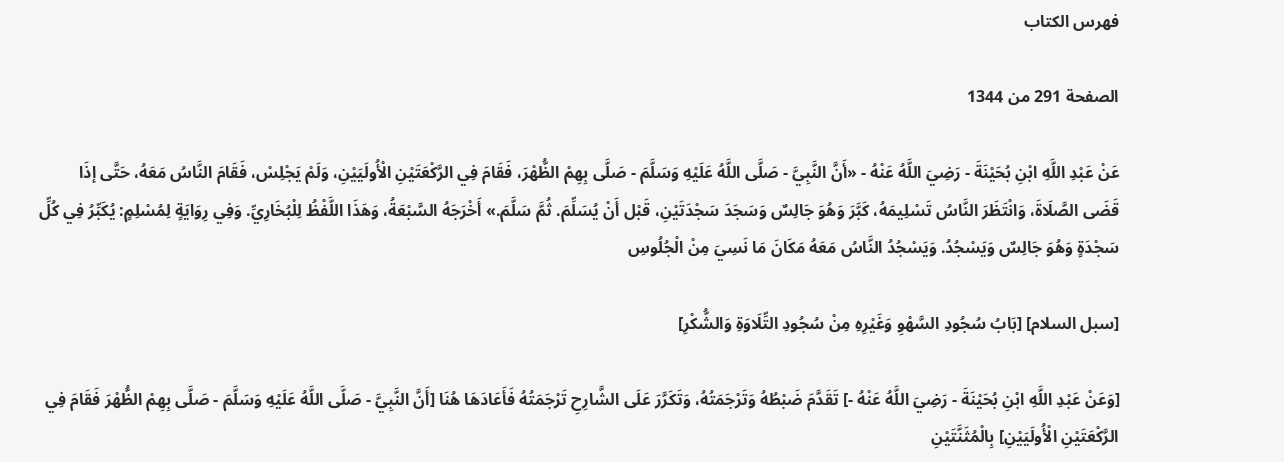فهرس الكتاب

الصفحة 291 من 1344

عَنْ عَبْدِ اللَّهِ ابْنِ بُحَيْنَةَ - رَضِيَ اللَّهُ عَنْهُ - «أَنَّ النَّبِيَّ - صَلَّى اللَّهُ عَلَيْهِ وَسَلَّمَ - صَلَّى بِهِمْ الظُّهْرَ، فَقَامَ فِي الرَّكْعَتَيْنِ الْأُولَيَيْنِ، وَلَمْ يَجْلِسْ، فَقَامَ النَّاسُ مَعَهُ، حَتَّى إذَا قَضَى الصَّلَاةَ، وَانْتَظَرَ النَّاسُ تَسْلِيمَهُ، كَبَّرَ وَهُوَ جَالِسٌ وَسَجَدَ سَجْدَتَيْنِ، قَبْل أَنْ يُسَلِّمَ. ثُمَّ سَلَّمَ.» أَخْرَجَهُ السَّبْعَةُ، وَهَذَا اللَّفْظُ لِلْبُخَارِيِّ. وَفِي رِوَايَةٍ لِمُسْلِمٍ: يُكَبِّرُ فِي كُلِّ سَجْدَةٍ وَهُوَ جَالِسٌ وَيَسْجُدُ. وَيَسْجُدُ النَّاسُ مَعَهُ مَكَانَ مَا نَسِيَ مِنْ الْجُلُوسِ

[سبل السلام] [بَابُ سُجُودِ السَّهْوِ وَغَيْرِهِ مِنْ سُجُودِ التِّلَاوَةِ وَالشُّكْرِ]

[وَعَنْ عَبْدِ اللَّهِ ابْنِ بُحَيْنَةَ - رَضِيَ اللَّهُ عَنْهُ -] تَقَدَّمَ ضَبْطُهُ وَتَرْجَمَتُهُ، وَتَكَرَّرَ عَلَى الشَّارِحِ تَرْجَمَتُهُ فَأَعَادَهَا هُنَا [أَنَّ النَّبِيَّ - صَلَّى اللَّهُ عَلَيْهِ وَسَلَّمَ - صَلَّى بِهِمْ الظُّهْرَ فَقَامَ فِي الرَّكْعَتَيْنِ الْأُولَيَيْنِ] بِالْمُثَنَّتَيْنِ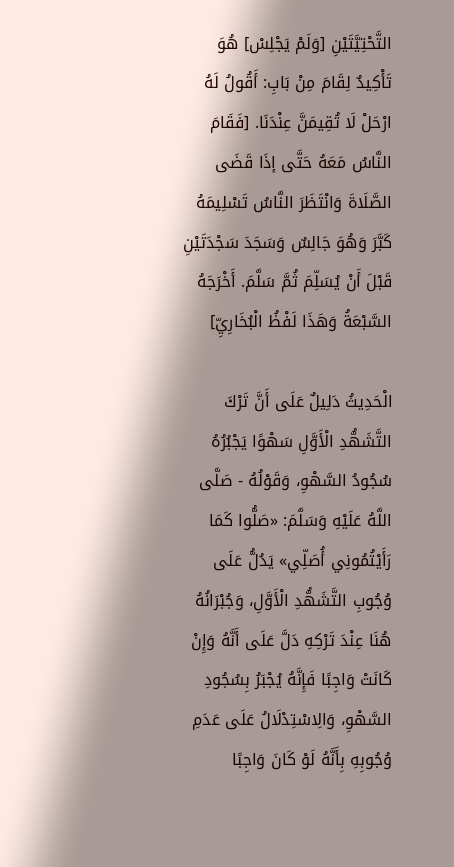التَّحْتِيَّتَيْنِ [وَلَمْ يَجْلِسْ] هُوَ تَأْكِيدٌ لِقَامَ مِنْ بَابِ: أَقُولُ لَهُ ارْحَلْ لَا تُقِيمَنَّ عِنْدَنَا. [فَقَامَ النَّاسُ مَعَهُ حَتَّى إذَا قَضَى الصَّلَاةَ وَانْتَظَرَ النَّاسُ تَسْلِيمَهُ كَبَّرَ وَهُوَ جَالِسٌ وَسَجَدَ سَجْدَتَيْنِ قَبْلَ أَنْ يُسَلِّمَ ثُمَّ سَلَّمَ. أَخْرَجَهُ السَّبْعَةُ وَهَذَا لَفْظُ الْبُخَارِيِّ]

الْحَدِيثُ دَلِيلٌ عَلَى أَنَّ تَرْكَ التَّشَهُّدِ الْأَوَّلِ سَهْوًا يَجْبُرُهُ سُجُودُ السَّهْوِ، وَقَوْلُهُ - صَلَّى اللَّهُ عَلَيْهِ وَسَلَّمَ: «صَلُّوا كَمَا رَأَيْتُمُونِي أُصَلِّي» يَدُلُّ عَلَى وُجُوبِ التَّشَهُّدِ الْأَوَّلِ، وَجُبْرَانُهُ هُنَا عِنْدَ تَرْكِهِ دَلَّ عَلَى أَنَّهُ وَإِنْ كَانَتْ وَاجِبًا فَإِنَّهُ يُجْبَرُ بِسُجُودِ السَّهْوِ، وَالِاسْتِدْلَالُ عَلَى عَدَمِ وُجُوبِهِ بِأَنَّهُ لَوْ كَانَ وَاجِبًا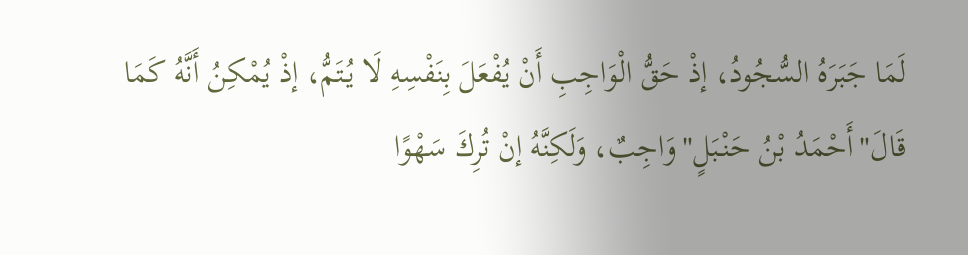لَمَا جَبَرَهُ السُّجُودُ، إذْ حَقُّ الْوَاجِبِ أَنْ يُفْعَلَ بِنَفْسِهِ لَا يُتَمُّ، إذْ يُمْكِنُ أَنَّهُ كَمَا قَالَ"أَحْمَدُ بْنُ حَنْبَلٍ"وَاجِبٌ، وَلَكِنَّهُ إنْ تُرِكَ سَهْوًا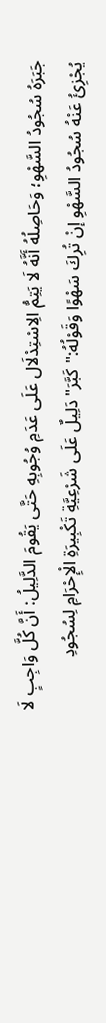جَبَرَهُ سُجُودُ السَّهْوِ؛ وَحَاصِلُهُ أَنَّهُ لَا يَتِمُّ الِاسْتِدْلَال عَلَى عَدَمِ وُجُوبِهِ حَتَّى يَقُومَ الدَّلِيلُ: أَنَّ كُلَّ وَاجِبٍ لَا يُجْزِئُ عَنْهُ سُجُودُ السَّهْوِ إنْ تُرِكَ سَهْوًا وَقَوْلُهُ:"كَبَّرَ"دَلِيلٌ عَلَى شَرْعِيَّةِ تَكْبِيرَةِ الْإِحْرَامِ لِسُجُودِ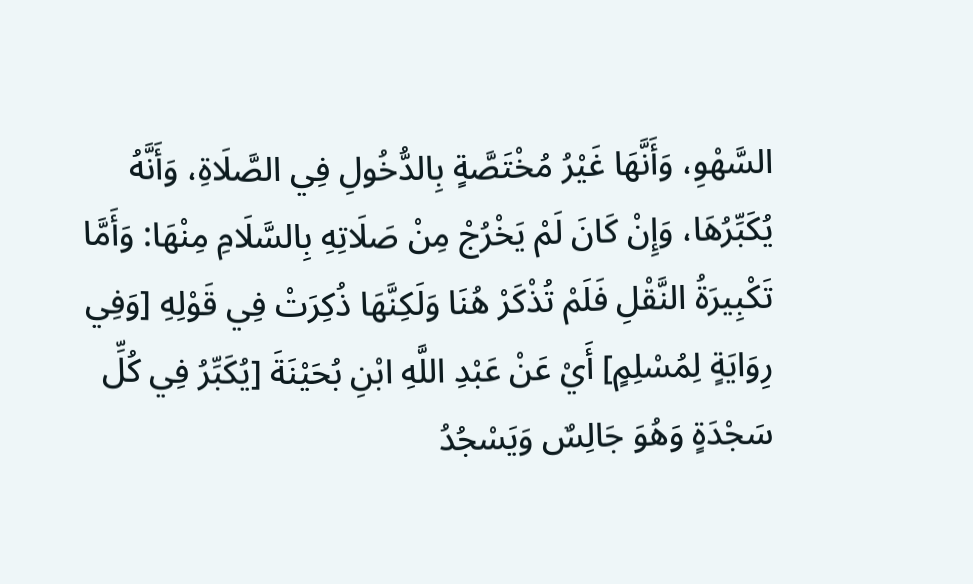السَّهْوِ، وَأَنَّهَا غَيْرُ مُخْتَصَّةٍ بِالدُّخُولِ فِي الصَّلَاةِ، وَأَنَّهُ يُكَبِّرُهَا، وَإِنْ كَانَ لَمْ يَخْرُجْ مِنْ صَلَاتِهِ بِالسَّلَامِ مِنْهَا: وَأَمَّا تَكْبِيرَةُ النَّقْلِ فَلَمْ تُذْكَرْ هُنَا وَلَكِنَّهَا ذُكِرَتْ فِي قَوْلِهِ [وَفِي رِوَايَةٍ لِمُسْلِمٍ] أَيْ عَنْ عَبْدِ اللَّهِ ابْنِ بُحَيْنَةَ [يُكَبِّرُ فِي كُلِّ سَجْدَةٍ وَهُوَ جَالِسٌ وَيَسْجُدُ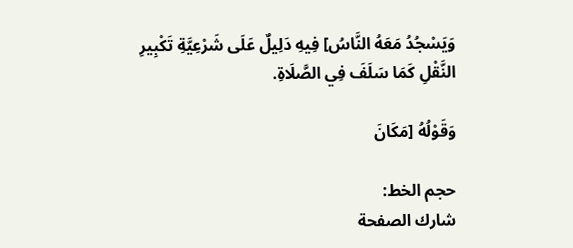وَيَسْجُدُ مَعَهُ النَّاسُ] فِيهِ دَلِيلٌ عَلَى شَرْعِيَّةِ تَكْبِيرِ النَّقْلِ كَمَا سَلَفَ فِي الصَّلَاةِ.

وَقَوْلُهُ [مَكَانَ

حجم الخط:
شارك الصفحة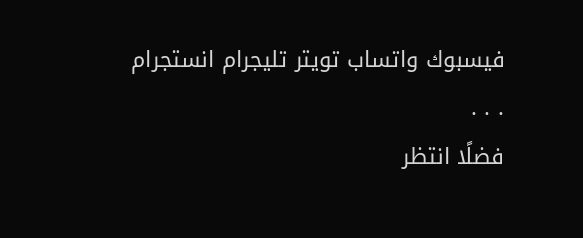فيسبوك واتساب تويتر تليجرام انستجرام
. . .
فضلًا انتظر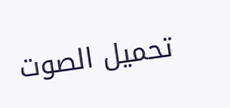تحميل الصوت